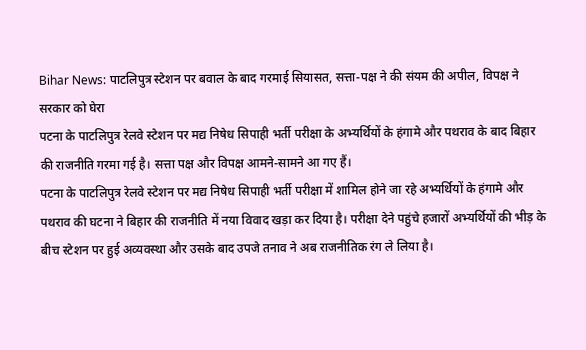Bihar News: पाटलिपुत्र स्टेशन पर बवाल के बाद गरमाई सियासत, सत्ता-पक्ष ने की संयम की अपील, विपक्ष ने सरकार को घेरा
पटना के पाटलिपुत्र रेलवे स्टेशन पर मद्य निषेध सिपाही भर्ती परीक्षा के अभ्यर्थियों के हंगामे और पथराव के बाद बिहार की राजनीति गरमा गई है। सत्ता पक्ष और विपक्ष आमने-सामने आ गए हैं।
पटना के पाटलिपुत्र रेलवे स्टेशन पर मद्य निषेध सिपाही भर्ती परीक्षा में शामिल होने जा रहे अभ्यर्थियों के हंगामे और पथराव की घटना ने बिहार की राजनीति में नया विवाद खड़ा कर दिया है। परीक्षा देने पहुंचे हजारों अभ्यर्थियों की भीड़ के बीच स्टेशन पर हुई अव्यवस्था और उसके बाद उपजे तनाव ने अब राजनीतिक रंग ले लिया है।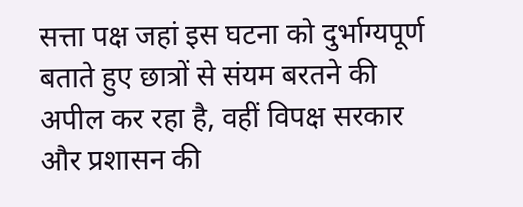सत्ता पक्ष जहां इस घटना को दुर्भाग्यपूर्ण बताते हुए छात्रों से संयम बरतने की अपील कर रहा है, वहीं विपक्ष सरकार और प्रशासन की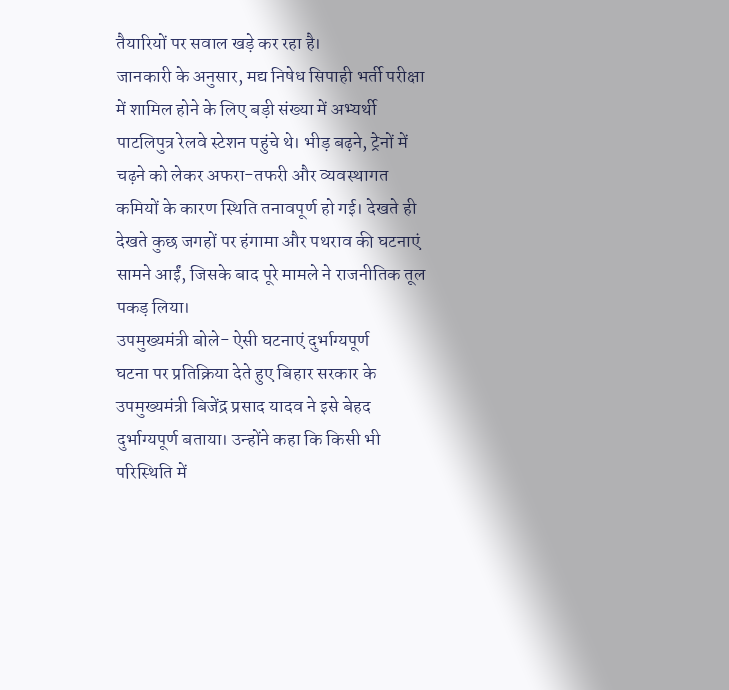तैयारियों पर सवाल खड़े कर रहा है।
जानकारी के अनुसार, मद्य निषेध सिपाही भर्ती परीक्षा में शामिल होने के लिए बड़ी संख्या में अभ्यर्थी पाटलिपुत्र रेलवे स्टेशन पहुंचे थे। भीड़ बढ़ने, ट्रेनों में चढ़ने को लेकर अफरा-तफरी और व्यवस्थागत कमियों के कारण स्थिति तनावपूर्ण हो गई। देखते ही देखते कुछ जगहों पर हंगामा और पथराव की घटनाएं सामने आईं, जिसके बाद पूरे मामले ने राजनीतिक तूल पकड़ लिया।
उपमुख्यमंत्री बोले- ऐसी घटनाएं दुर्भाग्यपूर्ण
घटना पर प्रतिक्रिया देते हुए बिहार सरकार के उपमुख्यमंत्री बिजेंद्र प्रसाद यादव ने इसे बेहद दुर्भाग्यपूर्ण बताया। उन्होंने कहा कि किसी भी परिस्थिति में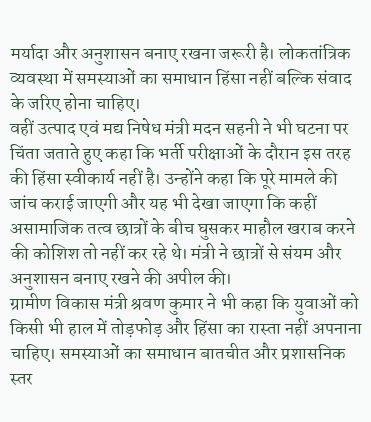मर्यादा और अनुशासन बनाए रखना जरूरी है। लोकतांत्रिक व्यवस्था में समस्याओं का समाधान हिंसा नहीं बल्कि संवाद के जरिए होना चाहिए।
वहीं उत्पाद एवं मद्य निषेध मंत्री मदन सहनी ने भी घटना पर चिंता जताते हुए कहा कि भर्ती परीक्षाओं के दौरान इस तरह की हिंसा स्वीकार्य नहीं है। उन्होंने कहा कि पूरे मामले की जांच कराई जाएगी और यह भी देखा जाएगा कि कहीं असामाजिक तत्व छात्रों के बीच घुसकर माहौल खराब करने की कोशिश तो नहीं कर रहे थे। मंत्री ने छात्रों से संयम और अनुशासन बनाए रखने की अपील की।
ग्रामीण विकास मंत्री श्रवण कुमार ने भी कहा कि युवाओं को किसी भी हाल में तोड़फोड़ और हिंसा का रास्ता नहीं अपनाना चाहिए। समस्याओं का समाधान बातचीत और प्रशासनिक स्तर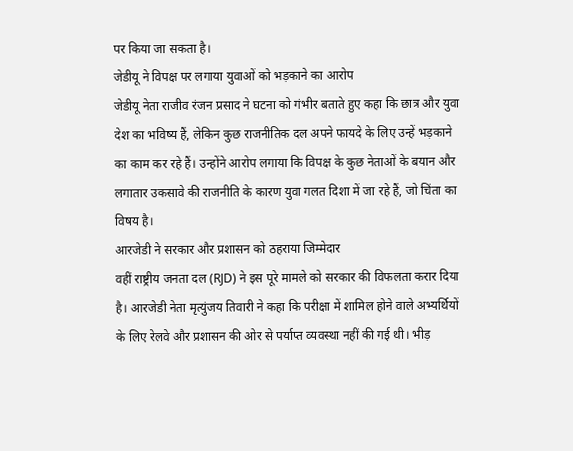पर किया जा सकता है।
जेडीयू ने विपक्ष पर लगाया युवाओं को भड़काने का आरोप
जेडीयू नेता राजीव रंजन प्रसाद ने घटना को गंभीर बताते हुए कहा कि छात्र और युवा देश का भविष्य हैं, लेकिन कुछ राजनीतिक दल अपने फायदे के लिए उन्हें भड़काने का काम कर रहे हैं। उन्होंने आरोप लगाया कि विपक्ष के कुछ नेताओं के बयान और लगातार उकसावे की राजनीति के कारण युवा गलत दिशा में जा रहे हैं, जो चिंता का विषय है।
आरजेडी ने सरकार और प्रशासन को ठहराया जिम्मेदार
वहीं राष्ट्रीय जनता दल (RJD) ने इस पूरे मामले को सरकार की विफलता करार दिया है। आरजेडी नेता मृत्युंजय तिवारी ने कहा कि परीक्षा में शामिल होने वाले अभ्यर्थियों के लिए रेलवे और प्रशासन की ओर से पर्याप्त व्यवस्था नहीं की गई थी। भीड़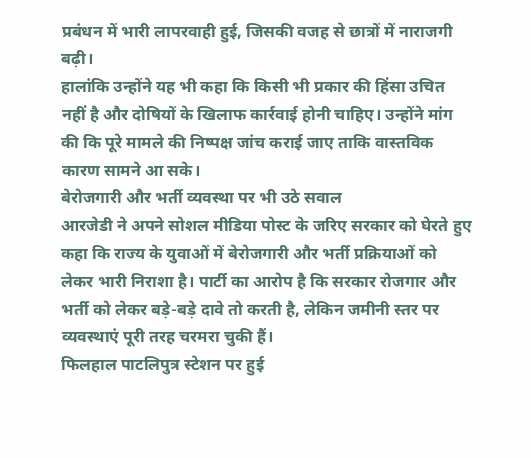प्रबंधन में भारी लापरवाही हुई, जिसकी वजह से छात्रों में नाराजगी बढ़ी।
हालांकि उन्होंने यह भी कहा कि किसी भी प्रकार की हिंसा उचित नहीं है और दोषियों के खिलाफ कार्रवाई होनी चाहिए। उन्होंने मांग की कि पूरे मामले की निष्पक्ष जांच कराई जाए ताकि वास्तविक कारण सामने आ सके।
बेरोजगारी और भर्ती व्यवस्था पर भी उठे सवाल
आरजेडी ने अपने सोशल मीडिया पोस्ट के जरिए सरकार को घेरते हुए कहा कि राज्य के युवाओं में बेरोजगारी और भर्ती प्रक्रियाओं को लेकर भारी निराशा है। पार्टी का आरोप है कि सरकार रोजगार और भर्ती को लेकर बड़े-बड़े दावे तो करती है, लेकिन जमीनी स्तर पर व्यवस्थाएं पूरी तरह चरमरा चुकी हैं।
फिलहाल पाटलिपुत्र स्टेशन पर हुई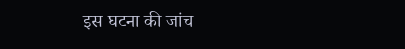इस घटना की जांच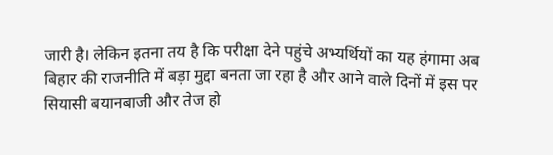जारी है। लेकिन इतना तय है कि परीक्षा देने पहुंचे अभ्यर्थियों का यह हंगामा अब बिहार की राजनीति में बड़ा मुद्दा बनता जा रहा है और आने वाले दिनों में इस पर सियासी बयानबाजी और तेज हो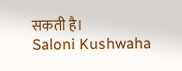सकती है।
Saloni Kushwaha